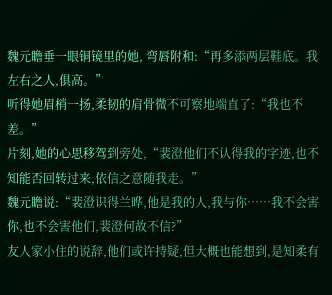魏元瞻垂一眼铜镜里的她, 弯唇附和:“再多添两层鞋底。我左右之人,俱高。”
听得她眉梢一扬,柔韧的肩骨微不可察地端直了:“我也不差。”
片刻,她的心思移驾到旁处,“裴澄他们不认得我的字迹,也不知能否回转过来,依信之意随我走。”
魏元瞻说:“裴澄识得兰晔,他是我的人,我与你……我不会害你,也不会害他们,裴澄何故不信?”
友人家小住的说辞,他们或许持疑,但大概也能想到,是知柔有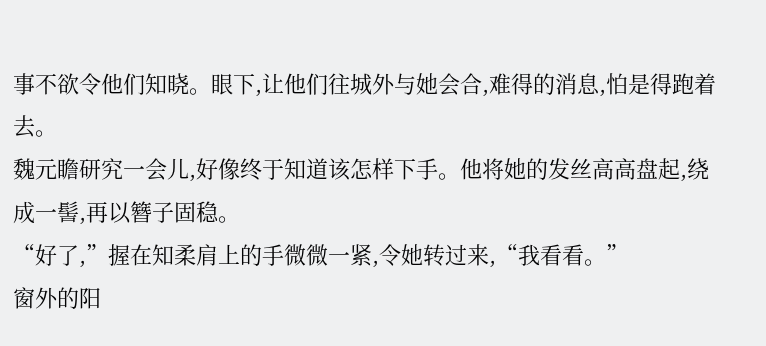事不欲令他们知晓。眼下,让他们往城外与她会合,难得的消息,怕是得跑着去。
魏元瞻研究一会儿,好像终于知道该怎样下手。他将她的发丝高高盘起,绕成一髻,再以簪子固稳。
“好了,”握在知柔肩上的手微微一紧,令她转过来,“我看看。”
窗外的阳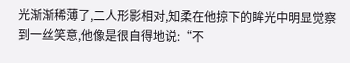光渐渐稀薄了,二人形影相对,知柔在他掠下的眸光中明显觉察到一丝笑意,他像是很自得地说:“不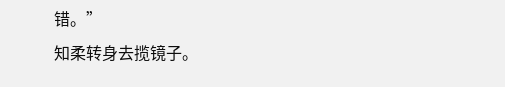错。”
知柔转身去揽镜子。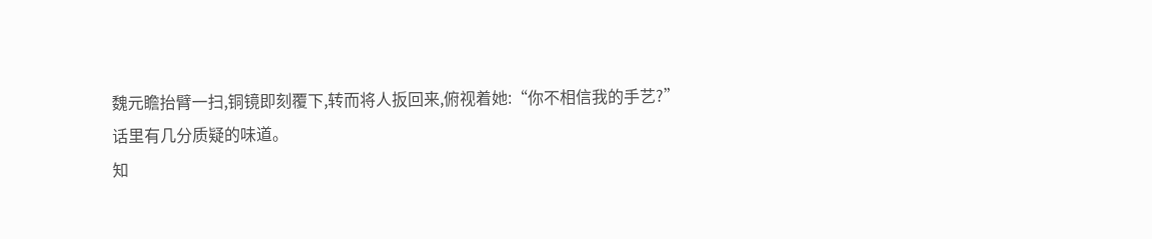魏元瞻抬臂一扫,铜镜即刻覆下,转而将人扳回来,俯视着她:“你不相信我的手艺?”
话里有几分质疑的味道。
知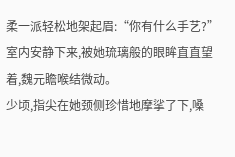柔一派轻松地架起眉:“你有什么手艺?”
室内安静下来,被她琉璃般的眼眸直直望着,魏元瞻喉结微动。
少顷,指尖在她颈侧珍惜地摩挲了下,嗓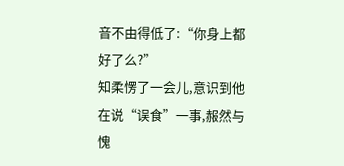音不由得低了:“你身上都好了么?”
知柔愣了一会儿,意识到他在说“误食”一事,赧然与愧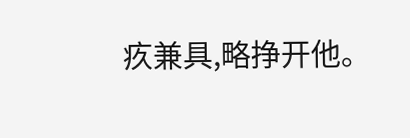疚兼具,略挣开他。